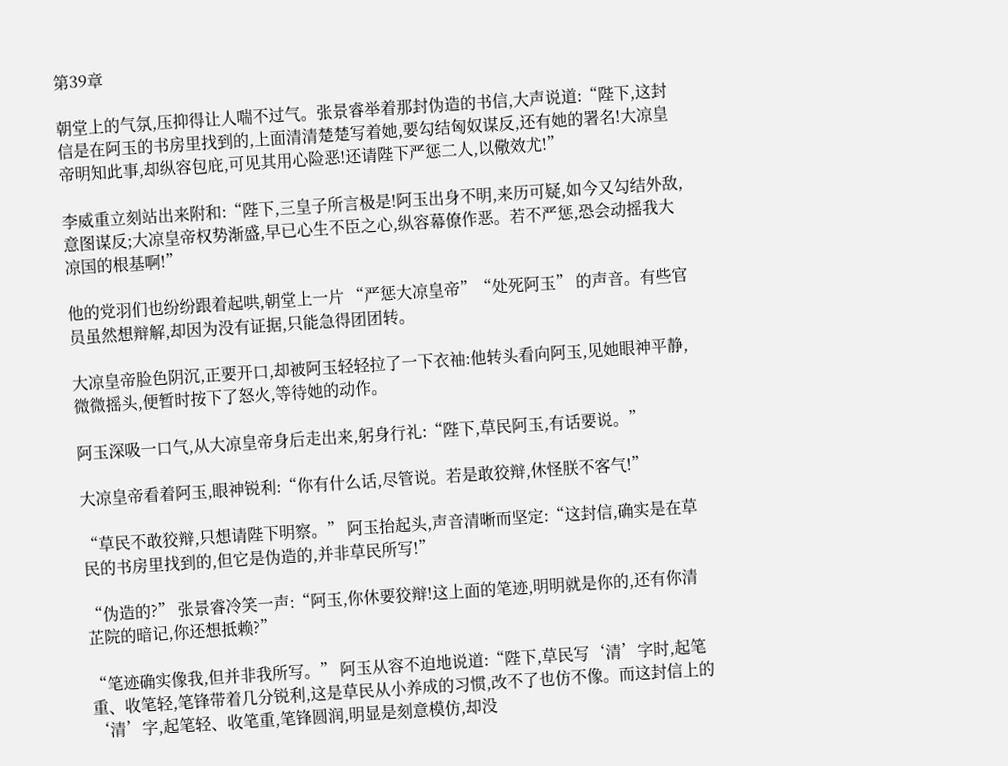第39章

朝堂上的气氛,压抑得让人喘不过气。张景睿举着那封伪造的书信,大声说道:“陛下,这封信是在阿玉的书房里找到的,上面清清楚楚写着她,要勾结匈奴谋反,还有她的署名!大凉皇帝明知此事,却纵容包庇,可见其用心险恶!还请陛下严惩二人,以儆效尤!”

李威重立刻站出来附和:“陛下,三皇子所言极是!阿玉出身不明,来历可疑,如今又勾结外敌,意图谋反;大凉皇帝权势渐盛,早已心生不臣之心,纵容幕僚作恶。若不严惩,恐会动摇我大凉国的根基啊!”

他的党羽们也纷纷跟着起哄,朝堂上一片 “严惩大凉皇帝”“处死阿玉” 的声音。有些官员虽然想辩解,却因为没有证据,只能急得团团转。

大凉皇帝脸色阴沉,正要开口,却被阿玉轻轻拉了一下衣袖:他转头看向阿玉,见她眼神平静,微微摇头,便暂时按下了怒火,等待她的动作。

阿玉深吸一口气,从大凉皇帝身后走出来,躬身行礼:“陛下,草民阿玉,有话要说。”

大凉皇帝看着阿玉,眼神锐利:“你有什么话,尽管说。若是敢狡辩,休怪朕不客气!”

“草民不敢狡辩,只想请陛下明察。” 阿玉抬起头,声音清晰而坚定:“这封信,确实是在草民的书房里找到的,但它是伪造的,并非草民所写!”

“伪造的?” 张景睿冷笑一声:“阿玉,你休要狡辩!这上面的笔迹,明明就是你的,还有你清芷院的暗记,你还想抵赖?”

“笔迹确实像我,但并非我所写。” 阿玉从容不迫地说道:“陛下,草民写‘清’字时,起笔重、收笔轻,笔锋带着几分锐利,这是草民从小养成的习惯,改不了也仿不像。而这封信上的‘清’字,起笔轻、收笔重,笔锋圆润,明显是刻意模仿,却没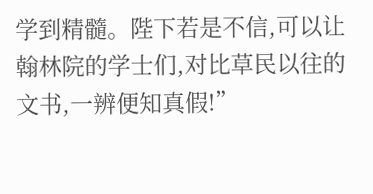学到精髓。陛下若是不信,可以让翰林院的学士们,对比草民以往的文书,一辨便知真假!”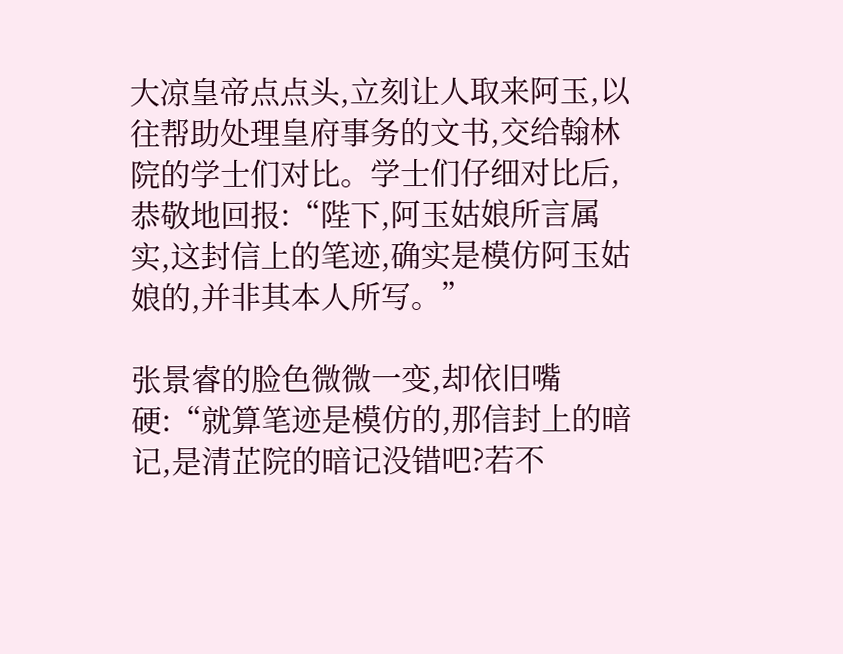大凉皇帝点点头,立刻让人取来阿玉,以往帮助处理皇府事务的文书,交给翰林院的学士们对比。学士们仔细对比后,恭敬地回报:“陛下,阿玉姑娘所言属实,这封信上的笔迹,确实是模仿阿玉姑娘的,并非其本人所写。”

张景睿的脸色微微一变,却依旧嘴硬:“就算笔迹是模仿的,那信封上的暗记,是清芷院的暗记没错吧?若不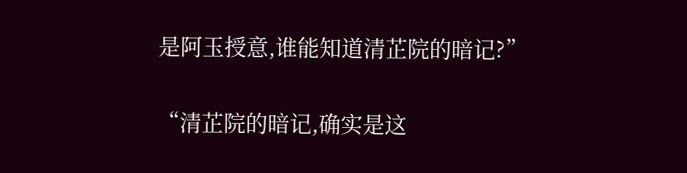是阿玉授意,谁能知道清芷院的暗记?”

“清芷院的暗记,确实是这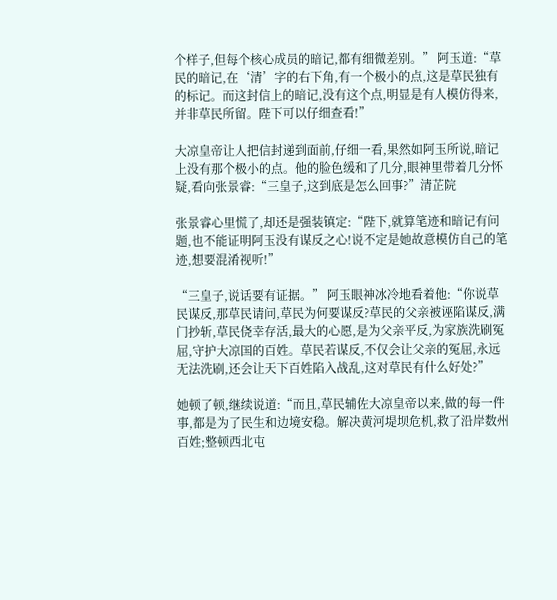个样子,但每个核心成员的暗记,都有细微差别。” 阿玉道:“草民的暗记,在‘清’字的右下角,有一个极小的点,这是草民独有的标记。而这封信上的暗记,没有这个点,明显是有人模仿得来,并非草民所留。陛下可以仔细查看!”

大凉皇帝让人把信封递到面前,仔细一看,果然如阿玉所说,暗记上没有那个极小的点。他的脸色缓和了几分,眼神里带着几分怀疑,看向张景睿:“三皇子,这到底是怎么回事?”清芷院

张景睿心里慌了,却还是强装镇定:“陛下,就算笔迹和暗记有问题,也不能证明阿玉没有谋反之心!说不定是她故意模仿自己的笔迹,想要混淆视听!”

“三皇子,说话要有证据。” 阿玉眼神冰冷地看着他:“你说草民谋反,那草民请问,草民为何要谋反?草民的父亲被诬陷谋反,满门抄斩,草民侥幸存活,最大的心愿,是为父亲平反,为家族洗刷冤屈,守护大凉国的百姓。草民若谋反,不仅会让父亲的冤屈,永远无法洗刷,还会让天下百姓陷入战乱,这对草民有什么好处?”

她顿了顿,继续说道:“而且,草民辅佐大凉皇帝以来,做的每一件事,都是为了民生和边境安稳。解决黄河堤坝危机,救了沿岸数州百姓;整顿西北屯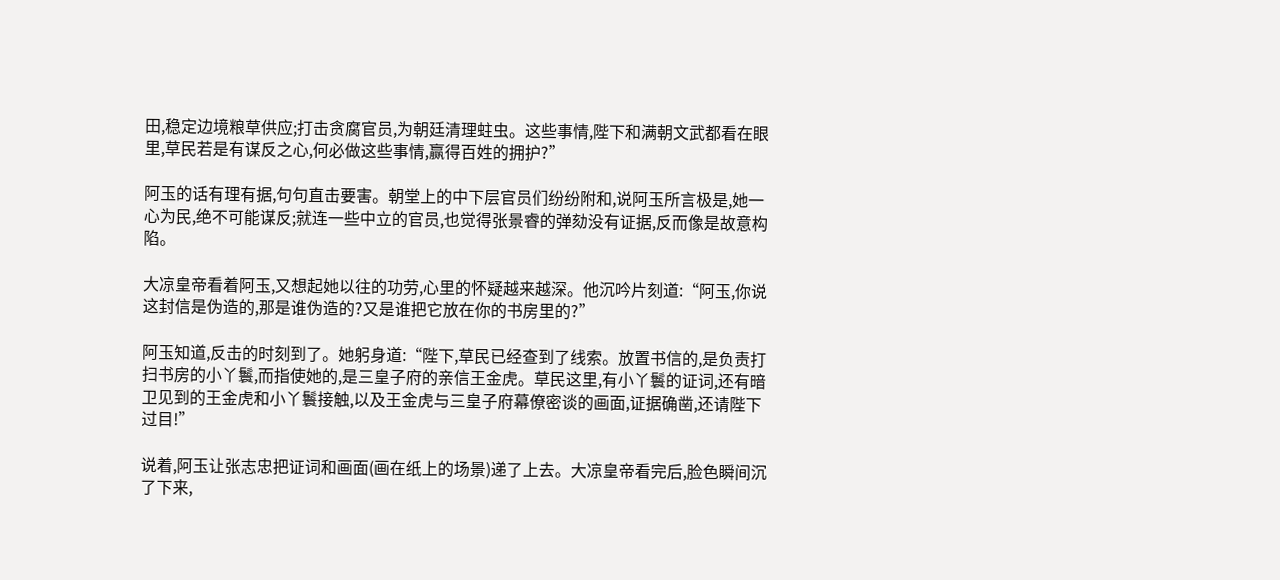田,稳定边境粮草供应;打击贪腐官员,为朝廷清理蛀虫。这些事情,陛下和满朝文武都看在眼里,草民若是有谋反之心,何必做这些事情,赢得百姓的拥护?”

阿玉的话有理有据,句句直击要害。朝堂上的中下层官员们纷纷附和,说阿玉所言极是,她一心为民,绝不可能谋反;就连一些中立的官员,也觉得张景睿的弹劾没有证据,反而像是故意构陷。

大凉皇帝看着阿玉,又想起她以往的功劳,心里的怀疑越来越深。他沉吟片刻道:“阿玉,你说这封信是伪造的,那是谁伪造的?又是谁把它放在你的书房里的?”

阿玉知道,反击的时刻到了。她躬身道:“陛下,草民已经查到了线索。放置书信的,是负责打扫书房的小丫鬟,而指使她的,是三皇子府的亲信王金虎。草民这里,有小丫鬟的证词,还有暗卫见到的王金虎和小丫鬟接触,以及王金虎与三皇子府幕僚密谈的画面,证据确凿,还请陛下过目!”

说着,阿玉让张志忠把证词和画面(画在纸上的场景)递了上去。大凉皇帝看完后,脸色瞬间沉了下来,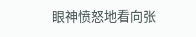眼神愤怒地看向张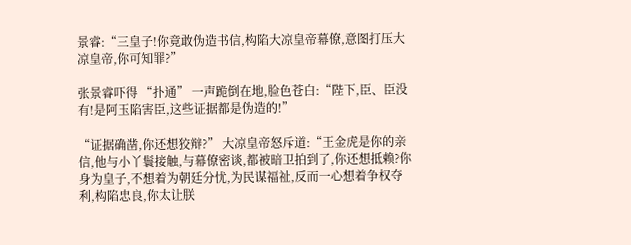景睿:“三皇子!你竟敢伪造书信,构陷大凉皇帝幕僚,意图打压大凉皇帝,你可知罪?”

张景睿吓得 “扑通” 一声跪倒在地,脸色苍白:“陛下,臣、臣没有!是阿玉陷害臣,这些证据都是伪造的!”

“证据确凿,你还想狡辩?” 大凉皇帝怒斥道:“王金虎是你的亲信,他与小丫鬟接触,与幕僚密谈,都被暗卫拍到了,你还想抵赖?你身为皇子,不想着为朝廷分忧,为民谋福祉,反而一心想着争权夺利,构陷忠良,你太让朕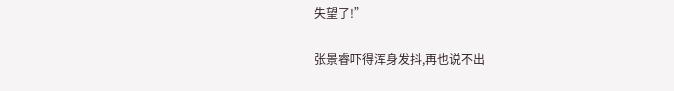失望了!”

张景睿吓得浑身发抖,再也说不出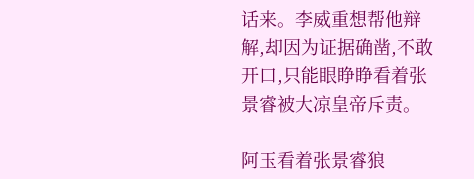话来。李威重想帮他辩解,却因为证据确凿,不敢开口,只能眼睁睁看着张景睿被大凉皇帝斥责。

阿玉看着张景睿狼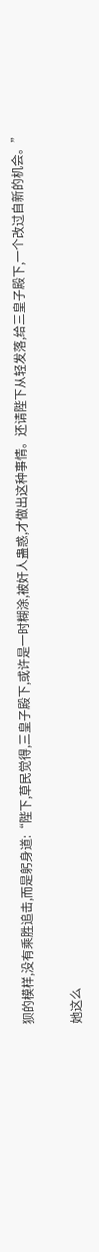狈的模样,没有乘胜追击,而是躬身道:“陛下,草民觉得,三皇子殿下,或许是一时糊涂,被奸人蛊惑,才做出这种事情。还请陛下从轻发落,给三皇子殿下,一个改过自新的机会。”

她这么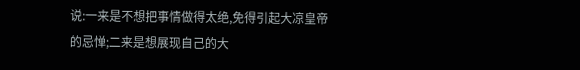说:一来是不想把事情做得太绝,免得引起大凉皇帝的忌惮;二来是想展现自己的大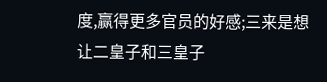度,赢得更多官员的好感;三来是想让二皇子和三皇子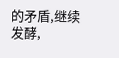的矛盾,继续发酵,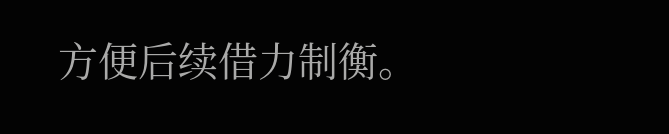方便后续借力制衡。